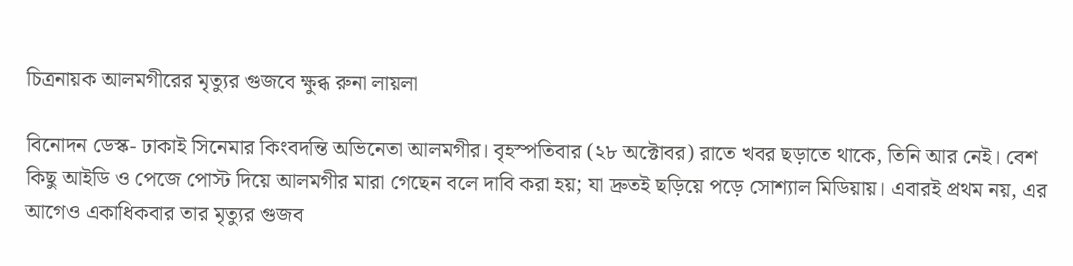চিত্রনায়ক আলমগীরের মৃত্যুর গুজবে ক্ষুব্ধ রুনা লায়লা

বিনোদন ডেস্ক- ঢাকাই সিনেমার কিংবদন্তি অভিনেতা আলমগীর। বৃহস্পতিবার (২৮ অক্টোবর) রাতে খবর ছড়াতে থাকে, তিনি আর নেই। বেশ কিছু আইডি ও পেজে পোস্ট দিয়ে আলমগীর মারা গেছেন বলে দাবি করা হয়; যা দ্রুতই ছড়িয়ে পড়ে সোশ্যাল মিডিয়ায়। এবারই প্রথম নয়, এর আগেও একাধিকবার তার মৃত্যুর গুজব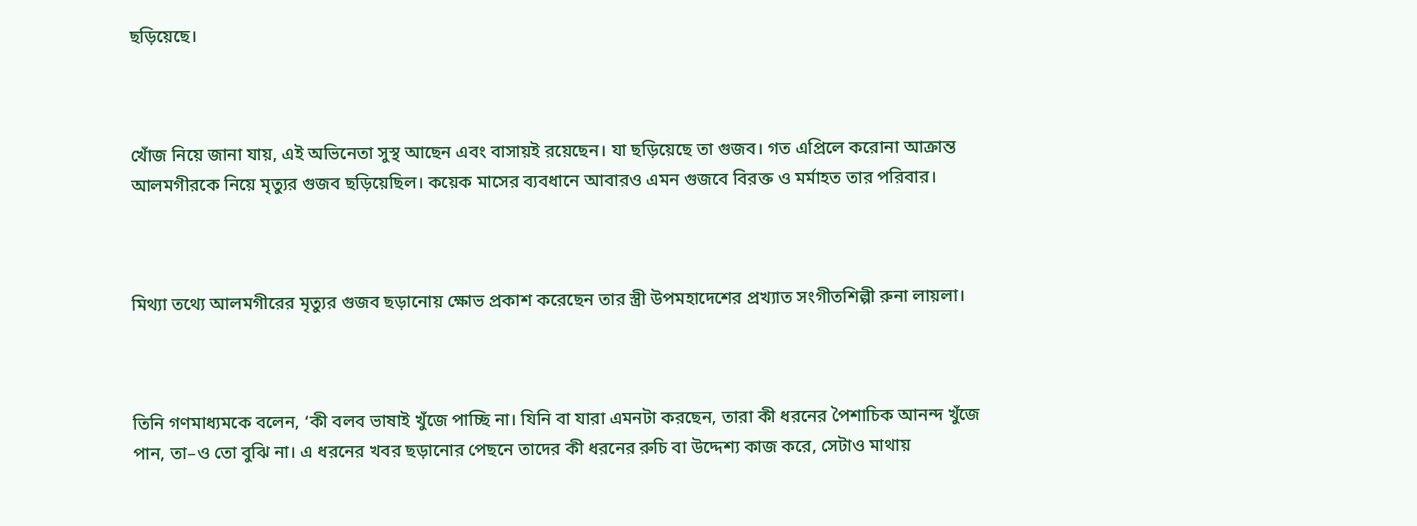ছড়িয়েছে।



খোঁজ নিয়ে জানা যায়, এই অভিনেতা সুস্থ আছেন এবং বাসায়ই রয়েছেন। যা ছড়িয়েছে তা গুজব। গত এপ্রিলে করোনা আক্রান্ত আলমগীরকে নিয়ে মৃত্যুর গুজব ছড়িয়েছিল। কয়েক মাসের ব্যবধানে আবারও এমন গুজবে বিরক্ত ও মর্মাহত তার পরিবার।



মিথ্যা তথ্যে আলমগীরের মৃত্যুর গুজব ছড়ানোয় ক্ষোভ প্রকাশ করেছেন তার স্ত্রী উপমহাদেশের প্রখ্যাত সংগীতশিল্পী রুনা লায়লা।



তিনি গণমাধ্যমকে বলেন, ‘কী বলব ভাষাই খুঁজে পাচ্ছি না। যিনি বা যারা এমনটা করছেন, তারা কী ধরনের পৈশাচিক আনন্দ খুঁজে পান, তা–ও তো বুঝি না। এ ধরনের খবর ছড়ানোর পেছনে তাদের কী ধরনের রুচি বা উদ্দেশ্য কাজ করে, সেটাও মাথায়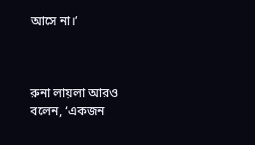আসে না।’



রুনা লায়লা আরও বলেন, ‘একজন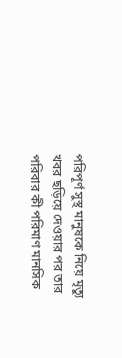পরিপূর্ণ সুস্থ মানুষকে নিয়ে মৃত্যু খবর ছড়িয়ে দেওয়ার পর তার পরিবার কী পরিমাণ মানসিক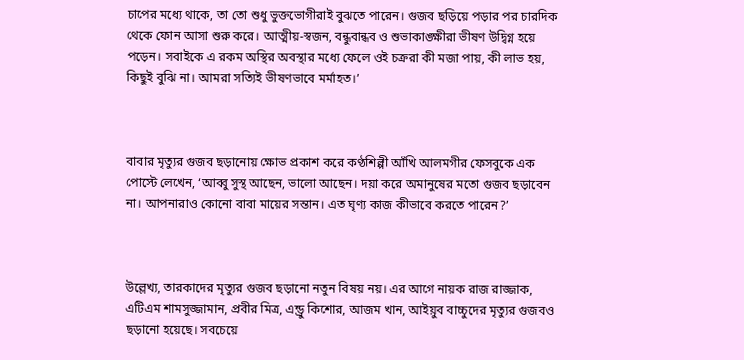চাপের মধ্যে থাকে, তা তো শুধু ভুক্তভোগীরাই বুঝতে পারেন। গুজব ছড়িয়ে পড়ার পর চারদিক থেকে ফোন আসা শুরু করে। আত্মীয়-স্বজন, বন্ধুবান্ধব ও শুভাকাঙ্ক্ষীরা ভীষণ উদ্বিগ্ন হয়ে পড়েন। সবাইকে এ রকম অস্থির অবস্থার মধ্যে ফেলে ওই চক্ররা কী মজা পায়, কী লাভ হয়, কিছুই বুঝি না। আমরা সত্যিই ভীষণভাবে মর্মাহত।’



বাবার মৃত্যুর গুজব ছড়ানোয় ক্ষোভ প্রকাশ করে কণ্ঠশিল্পী আঁখি আলমগীর ফেসবুকে এক পোস্টে লেখেন, ‘আব্বু সুস্থ আছেন, ভালো আছেন। দয়া করে অমানুষের মতো গুজব ছড়াবেন না। আপনারাও কোনো বাবা মায়ের সন্তান। এত ঘৃণ্য কাজ কীভাবে করতে পারেন?’



উল্লেখ্য, তারকাদের মৃত্যুর গুজব ছড়ানো নতুন বিষয় নয়। এর আগে নায়ক রাজ রাজ্জাক, এটিএম শামসুজ্জামান, প্রবীর মিত্র, এন্ড্রু কিশোর, আজম খান, আইয়ুব বাচ্চুদের মৃত্যুর গুজবও ছড়ানো হয়েছে। সবচেয়ে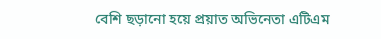বেশি ছড়ানো হয়ে প্রয়াত অভিনেতা এটিএম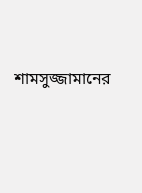শামসুজ্জামানের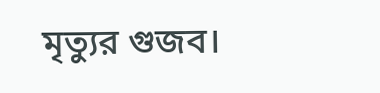মৃত্যুর গুজব।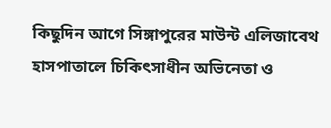কিছুদিন আগে সিঙ্গাপুরের মাউন্ট এলিজাবেথ হাসপাতালে চিকিৎসাধীন অভিনেতা ও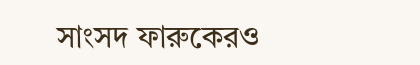সাংসদ ফারুকেরও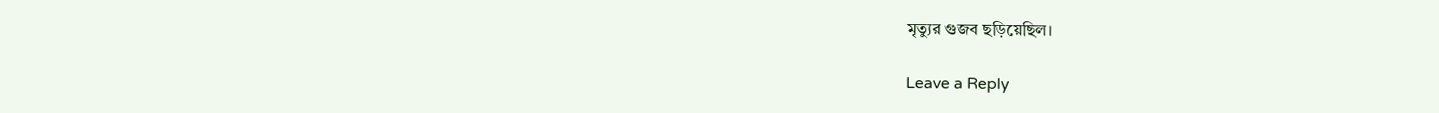মৃত্যুর গুজব ছড়িয়েছিল।

Leave a Reply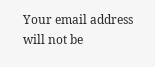Your email address will not be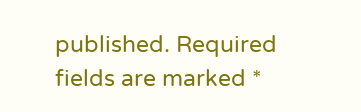published. Required fields are marked *